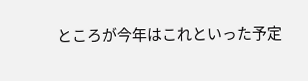ところが今年はこれといった予定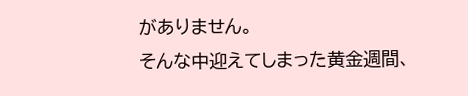がありません。
そんな中迎えてしまった黄金週間、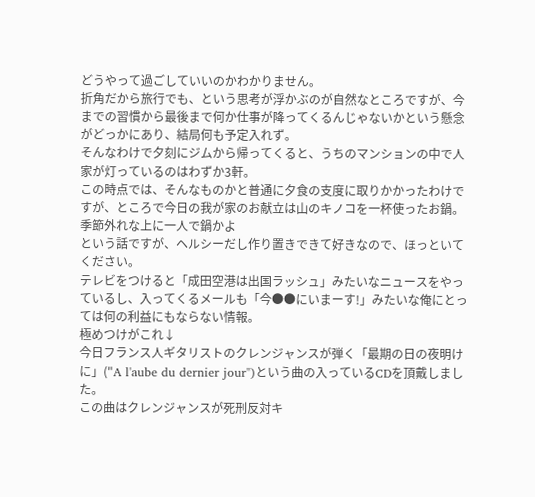どうやって過ごしていいのかわかりません。
折角だから旅行でも、という思考が浮かぶのが自然なところですが、今までの習慣から最後まで何か仕事が降ってくるんじゃないかという懸念がどっかにあり、結局何も予定入れず。
そんなわけで夕刻にジムから帰ってくると、うちのマンションの中で人家が灯っているのはわずか3軒。
この時点では、そんなものかと普通に夕食の支度に取りかかったわけですが、ところで今日の我が家のお献立は山のキノコを一杯使ったお鍋。
季節外れな上に一人で鍋かよ
という話ですが、ヘルシーだし作り置きできて好きなので、ほっといてください。
テレビをつけると「成田空港は出国ラッシュ」みたいなニュースをやっているし、入ってくるメールも「今●●にいまーす!」みたいな俺にとっては何の利益にもならない情報。
極めつけがこれ↓
今日フランス人ギタリストのクレンジャンスが弾く「最期の日の夜明けに」("A l'aube du dernier jour")という曲の入っているCDを頂戴しました。
この曲はクレンジャンスが死刑反対キ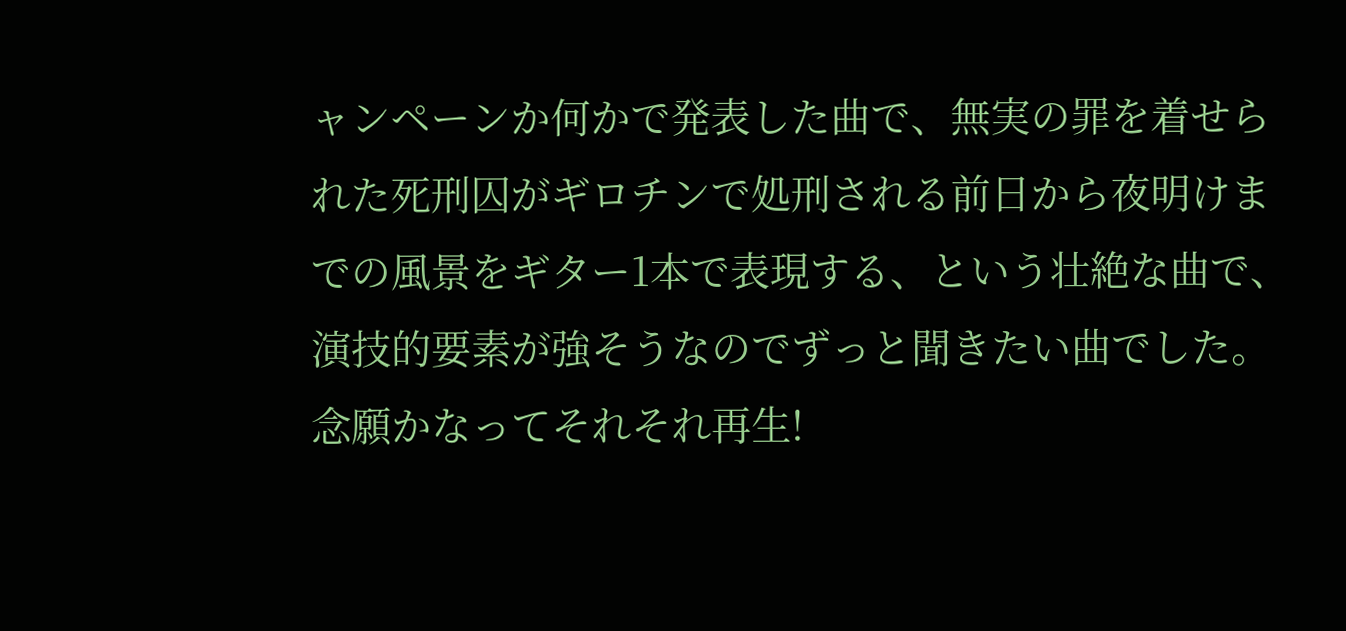ャンペーンか何かで発表した曲で、無実の罪を着せられた死刑囚がギロチンで処刑される前日から夜明けまでの風景をギター1本で表現する、という壮絶な曲で、演技的要素が強そうなのでずっと聞きたい曲でした。
念願かなってそれそれ再生!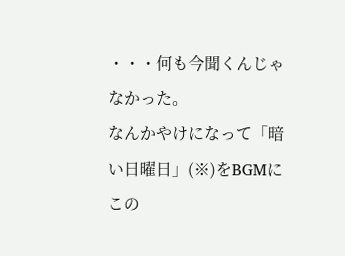・・・何も今聞くんじゃなかった。
なんかやけになって「暗い日曜日」(※)をBGMにこの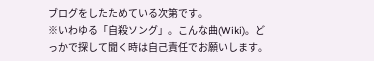ブログをしたためている次第です。
※いわゆる「自殺ソング」。こんな曲(Wiki)。どっかで探して聞く時は自己責任でお願いします。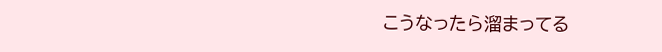こうなったら溜まってる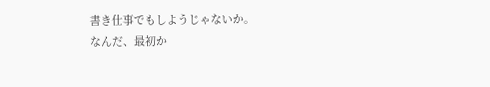書き仕事でもしようじゃないか。
なんだ、最初か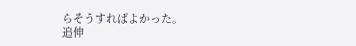らそうすればよかった。
追伸